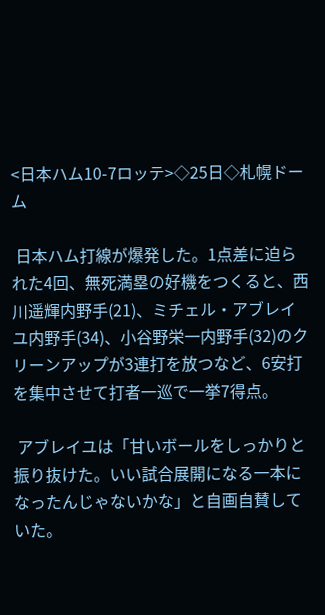<日本ハム10-7ロッテ>◇25日◇札幌ドーム

 日本ハム打線が爆発した。1点差に迫られた4回、無死満塁の好機をつくると、西川遥輝内野手(21)、ミチェル・アブレイユ内野手(34)、小谷野栄一内野手(32)のクリーンアップが3連打を放つなど、6安打を集中させて打者一巡で一挙7得点。

 アブレイユは「甘いボールをしっかりと振り抜けた。いい試合展開になる一本になったんじゃないかな」と自画自賛していた。